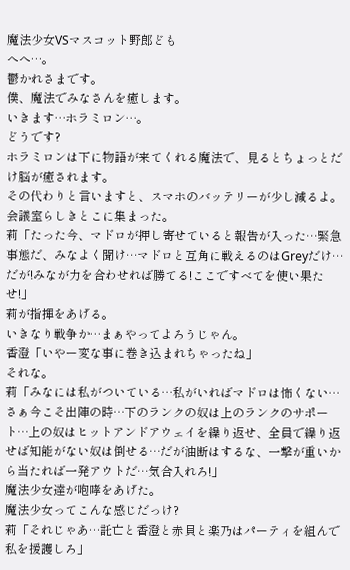魔法少女VSマスコット野郎ども
へへ…。
鬱かれさまです。
僕、魔法でみなさんを癒します。
いきます…ホラミロン…。
どうです?
ホラミロンは下に物語が来てくれる魔法で、見るとちょっとだけ脳が癒されます。
その代わりと言いますと、スマホのバッテリーが少し減るよ。
会議室らしきとこに集まった。
莉「たった今、マドロが押し寄せていると報告が入った…緊急事態だ、みなよく聞け…マドロと互角に戦えるのはGreyだけ…だが!みなが力を合わせれば勝てる!ここですべてを使い果たせ!」
莉が指揮をあげる。
いきなり戦争か…まぁやってよろうじゃん。
香澄「いやー変な事に巻き込まれちゃったね」
それな。
莉「みなには私がついている…私がいればマドロは怖くない…さぁ今こそ出陣の時…下のランクの奴は上のランクのサポート…上の奴はヒットアンドアウェイを繰り返せ、全員で繰り返せば知能がない奴は倒せる…だが油断はするな、一撃が重いから当たれば一発アウトだ…気合入れろ!」
魔法少女達が咆哮をあげた。
魔法少女ってこんな感じだっけ?
莉「それじゃあ…託亡と香澄と赤貝と楽乃はパーティを組んで私を援護しろ」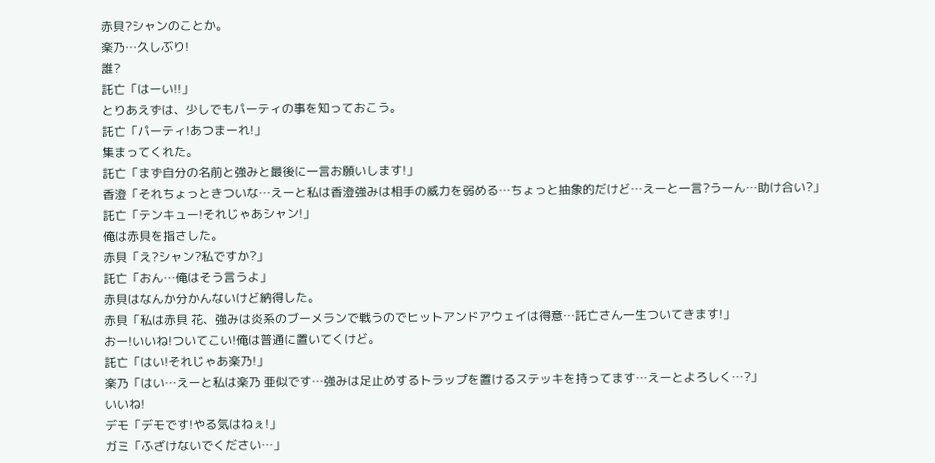赤貝?シャンのことか。
楽乃…久しぶり!
誰?
託亡「はーい!!」
とりあえずは、少しでもパーティの事を知っておこう。
託亡「パーティ!あつまーれ!」
集まってくれた。
託亡「まず自分の名前と強みと最後に一言お願いします!」
香澄「それちょっときついな…えーと私は香澄強みは相手の威力を弱める…ちょっと抽象的だけど…えーと一言?うーん…助け合い?」
託亡「テンキュー!それじゃあシャン!」
俺は赤貝を指さした。
赤貝「え?シャン?私ですか?」
託亡「おん…俺はそう言うよ」
赤貝はなんか分かんないけど納得した。
赤貝「私は赤貝 花、強みは炎系のブーメランで戦うのでヒットアンドアウェイは得意…託亡さん一生ついてきます!」
おー!いいね!ついてこい!俺は普通に置いてくけど。
託亡「はい!それじゃあ楽乃!」
楽乃「はい…えーと私は楽乃 亜似です…強みは足止めするトラップを置けるステッキを持ってます…えーとよろしく…?」
いいね!
デモ「デモです!やる気はねぇ!」
ガミ「ふざけないでください…」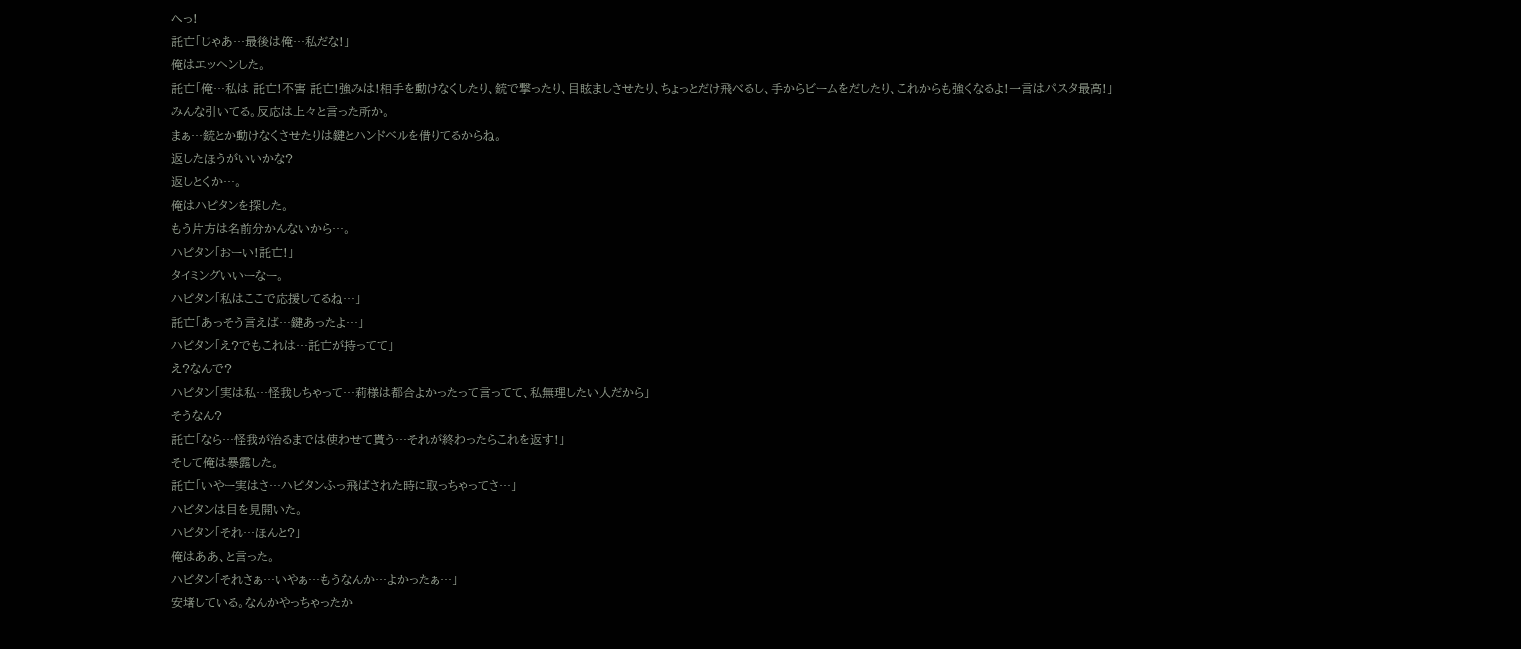へっ!
託亡「じゃあ…最後は俺…私だな!」
俺はエッヘンした。
託亡「俺…私は 託亡!不害 託亡!強みは!相手を動けなくしたり、銃で撃ったり、目眩ましさせたり、ちょっとだけ飛べるし、手からビームをだしたり、これからも強くなるよ!一言はパスタ最高!」
みんな引いてる。反応は上々と言った所か。
まぁ…銃とか動けなくさせたりは鍵とハンドベルを借りてるからね。
返したほうがいいかな?
返しとくか…。
俺はハピタンを探した。
もう片方は名前分かんないから…。
ハピタン「おーい!託亡!」
タイミングいいーなー。
ハピタン「私はここで応援してるね…」
託亡「あっそう言えば…鍵あったよ…」
ハピタン「え?でもこれは…託亡が持ってて」
え?なんで?
ハピタン「実は私…怪我しちゃって…莉様は都合よかったって言ってて、私無理したい人だから」
そうなん?
託亡「なら…怪我が治るまでは使わせて貰う…それが終わったらこれを返す!」
そして俺は暴露した。
託亡「いやー実はさ…ハピタンふっ飛ばされた時に取っちゃってさ…」
ハピタンは目を見開いた。
ハピタン「それ…ほんと?」
俺はああ、と言った。
ハピタン「それさぁ…いやぁ…もうなんか…よかったぁ…」
安堵している。なんかやっちゃったか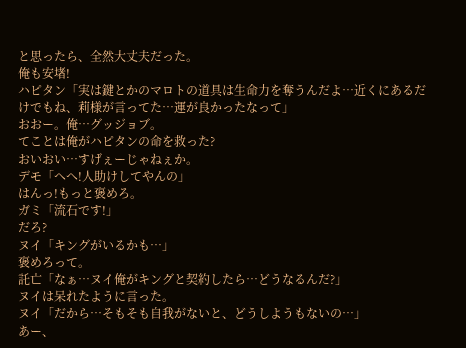と思ったら、全然大丈夫だった。
俺も安堵!
ハピタン「実は鍵とかのマロトの道具は生命力を奪うんだよ…近くにあるだけでもね、莉様が言ってた…運が良かったなって」
おおー。俺…グッジョブ。
てことは俺がハピタンの命を救った?
おいおい…すげぇーじゃねぇか。
デモ「へへ!人助けしてやんの」
はんっ!もっと褒めろ。
ガミ「流石です!」
だろ?
ヌイ「キングがいるかも…」
褒めろって。
託亡「なぁ…ヌイ俺がキングと契約したら…どうなるんだ?」
ヌイは呆れたように言った。
ヌイ「だから…そもそも自我がないと、どうしようもないの…」
あー、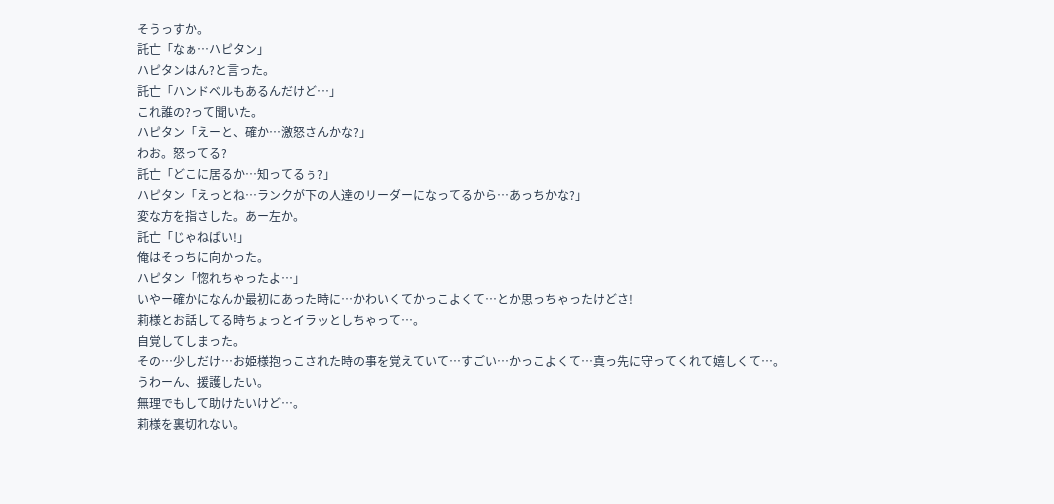そうっすか。
託亡「なぁ…ハピタン」
ハピタンはん?と言った。
託亡「ハンドベルもあるんだけど…」
これ誰の?って聞いた。
ハピタン「えーと、確か…激怒さんかな?」
わお。怒ってる?
託亡「どこに居るか…知ってるぅ?」
ハピタン「えっとね…ランクが下の人達のリーダーになってるから…あっちかな?」
変な方を指さした。あー左か。
託亡「じゃねばい!」
俺はそっちに向かった。
ハピタン「惚れちゃったよ…」
いやー確かになんか最初にあった時に…かわいくてかっこよくて…とか思っちゃったけどさ!
莉様とお話してる時ちょっとイラッとしちゃって…。
自覚してしまった。
その…少しだけ…お姫様抱っこされた時の事を覚えていて…すごい…かっこよくて…真っ先に守ってくれて嬉しくて…。
うわーん、援護したい。
無理でもして助けたいけど…。
莉様を裏切れない。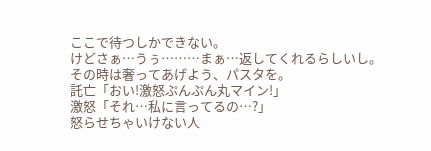ここで待つしかできない。
けどさぁ…うぅ………まぁ…返してくれるらしいし。
その時は奢ってあげよう、パスタを。
託亡「おい!激怒ぷんぷん丸マイン!」
激怒「それ…私に言ってるの…?」
怒らせちゃいけない人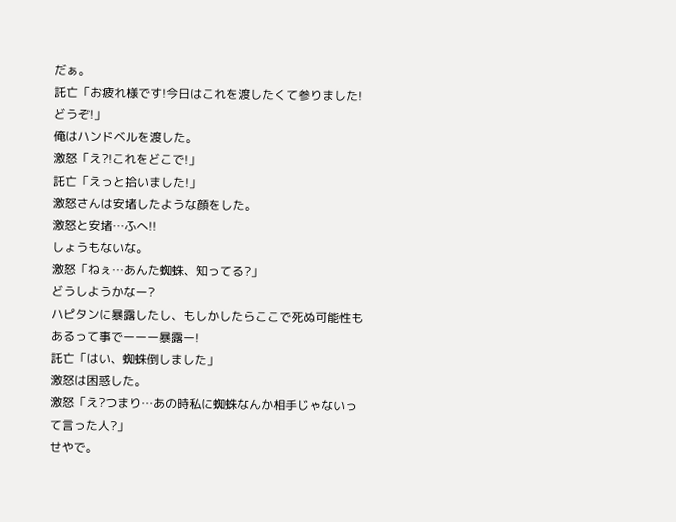だぁ。
託亡「お疲れ様です!今日はこれを渡したくて参りました!どうぞ!」
俺はハンドベルを渡した。
激怒「え?!これをどこで!」
託亡「えっと拾いました!」
激怒さんは安堵したような顔をした。
激怒と安堵…ふへ!!
しょうもないな。
激怒「ねぇ…あんた蜘蛛、知ってる?」
どうしようかなー?
ハピタンに暴露したし、もしかしたらここで死ぬ可能性もあるって事でーーー暴露ー!
託亡「はい、蜘蛛倒しました」
激怒は困惑した。
激怒「え?つまり…あの時私に蜘蛛なんか相手じゃないって言った人?」
せやで。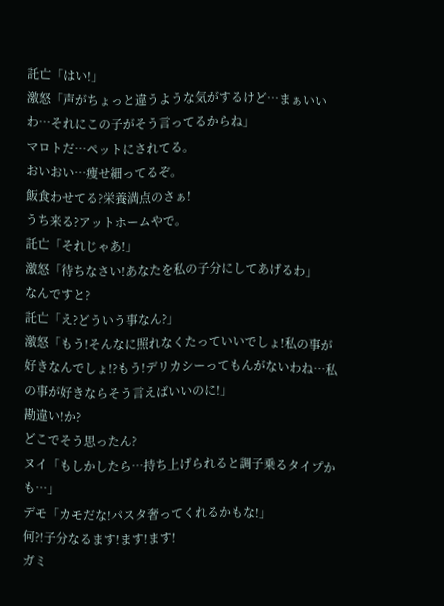託亡「はい!」
激怒「声がちょっと違うような気がするけど…まぁいいわ…それにこの子がそう言ってるからね」
マロトだ…ペットにされてる。
おいおい…痩せ細ってるぞ。
飯食わせてる?栄養満点のさぁ!
うち来る?アットホームやで。
託亡「それじゃあ!」
激怒「待ちなさい!あなたを私の子分にしてあげるわ」
なんですと?
託亡「え?どういう事なん?」
激怒「もう!そんなに照れなくたっていいでしょ!私の事が好きなんでしょ!?もう!デリカシーってもんがないわね…私の事が好きならそう言えばいいのに!」
勘違い!か?
どこでそう思ったん?
ヌイ「もしかしたら…持ち上げられると調子乗るタイプかも…」
デモ「カモだな!パスタ奢ってくれるかもな!」
何?!子分なるます!ます!ます!
ガミ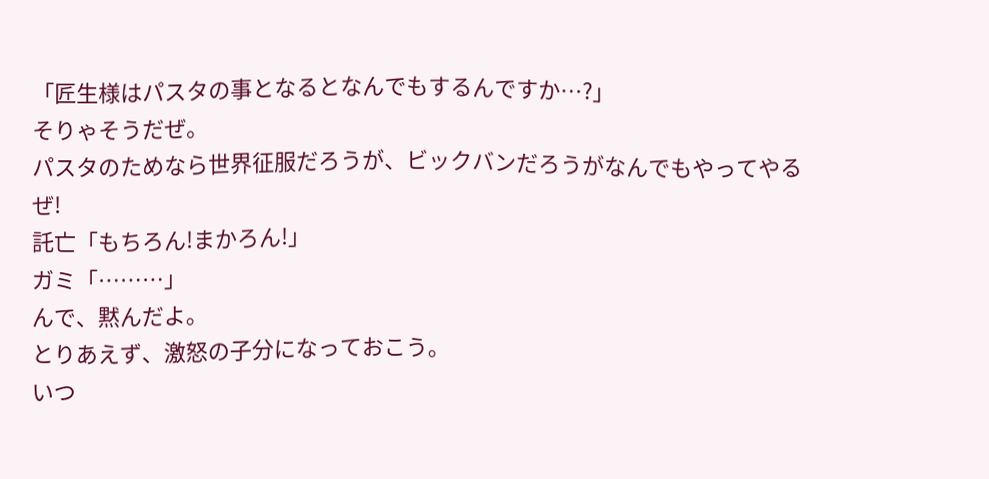「匠生様はパスタの事となるとなんでもするんですか…?」
そりゃそうだぜ。
パスタのためなら世界征服だろうが、ビックバンだろうがなんでもやってやるぜ!
託亡「もちろん!まかろん!」
ガミ「………」
んで、黙んだよ。
とりあえず、激怒の子分になっておこう。
いつ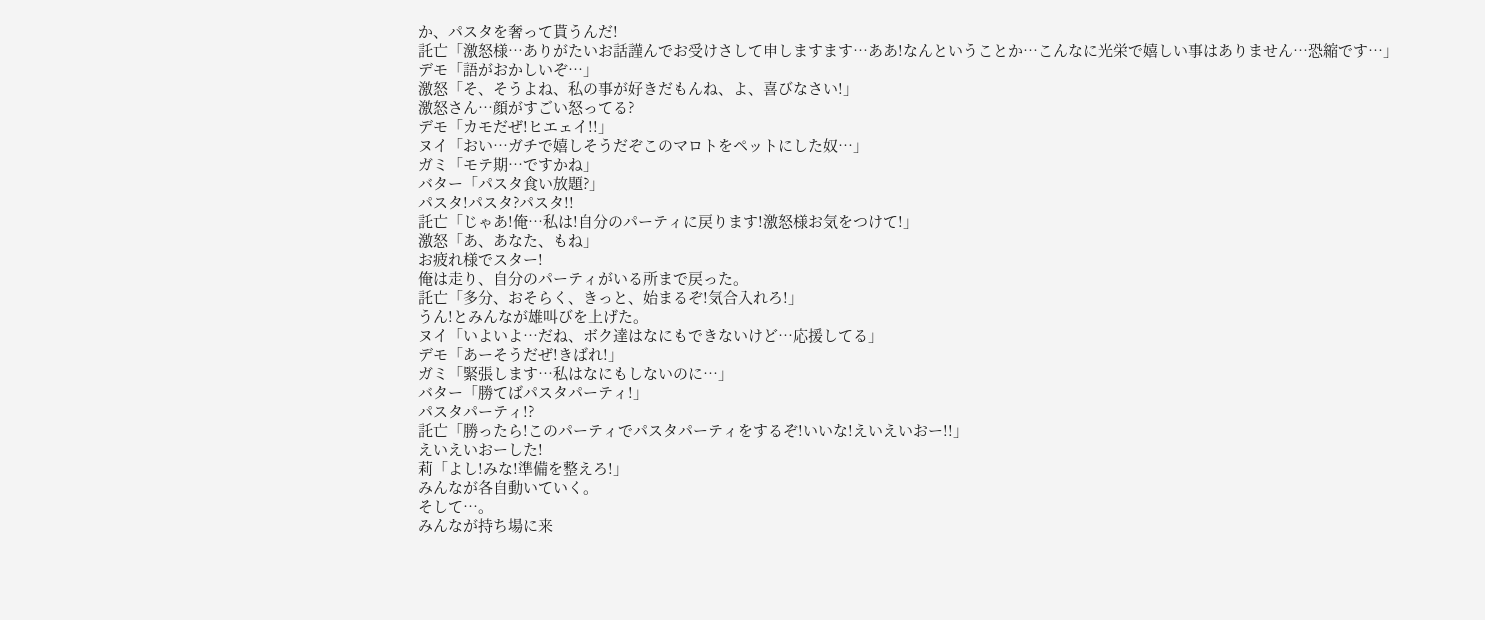か、パスタを奢って貰うんだ!
託亡「激怒様…ありがたいお話謹んでお受けさして申しますます…ああ!なんということか…こんなに光栄で嬉しい事はありません…恐縮です…」
デモ「語がおかしいぞ…」
激怒「そ、そうよね、私の事が好きだもんね、よ、喜びなさい!」
激怒さん…顔がすごい怒ってる?
デモ「カモだぜ!ヒエェイ!!」
ヌイ「おい…ガチで嬉しそうだぞこのマロトをペットにした奴…」
ガミ「モテ期…ですかね」
バター「パスタ食い放題?」
パスタ!パスタ?パスタ!!
託亡「じゃあ!俺…私は!自分のパーティに戻ります!激怒様お気をつけて!」
激怒「あ、あなた、もね」
お疲れ様でスター!
俺は走り、自分のパーティがいる所まで戻った。
託亡「多分、おそらく、きっと、始まるぞ!気合入れろ!」
うん!とみんなが雄叫びを上げた。
ヌイ「いよいよ…だね、ボク達はなにもできないけど…応援してる」
デモ「あーそうだぜ!きばれ!」
ガミ「緊張します…私はなにもしないのに…」
バター「勝てばパスタパーティ!」
パスタパーティ!?
託亡「勝ったら!このパーティでパスタパーティをするぞ!いいな!えいえいおー!!」
えいえいおーした!
莉「よし!みな!準備を整えろ!」
みんなが各自動いていく。
そして…。
みんなが持ち場に来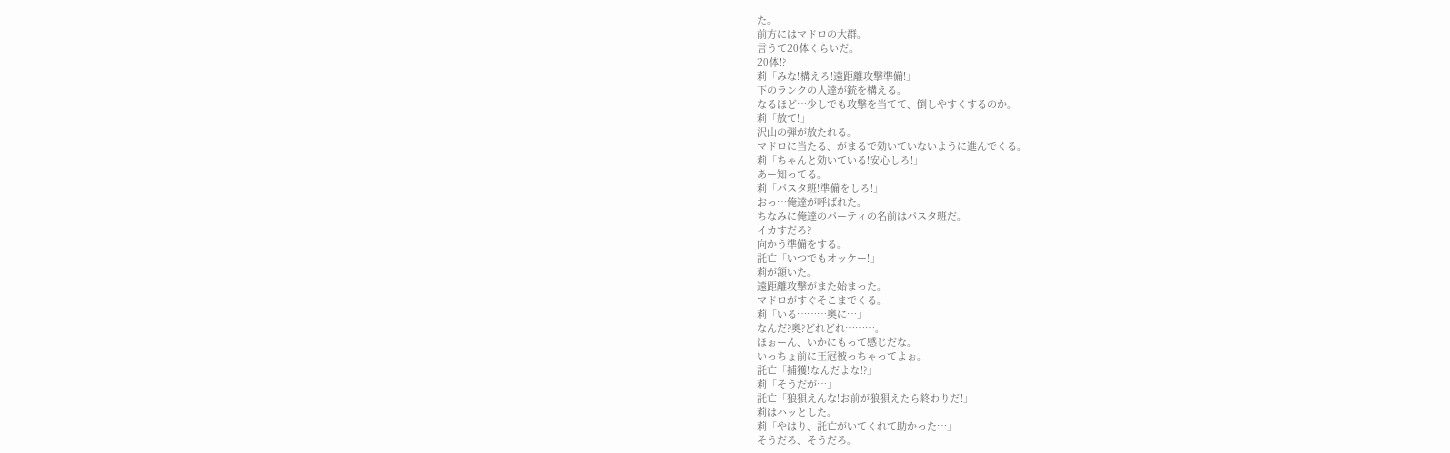た。
前方にはマドロの大群。
言うて20体くらいだ。
20体!?
莉「みな!構えろ!遠距離攻撃準備!」
下のランクの人達が銃を構える。
なるほど…少しでも攻撃を当てて、倒しやすくするのか。
莉「放て!」
沢山の弾が放たれる。
マドロに当たる、がまるで効いていないように進んでくる。
莉「ちゃんと効いている!安心しろ!」
あー知ってる。
莉「パスタ班!準備をしろ!」
おっ…俺達が呼ばれた。
ちなみに俺達のパーティの名前はパスタ班だ。
イカすだろ?
向かう準備をする。
託亡「いつでもオッケー!」
莉が頷いた。
遠距離攻撃がまた始まった。
マドロがすぐそこまでくる。
莉「いる………奥に…」
なんだ?奥?どれどれ………。
ほぉーん、いかにもって感じだな。
いっちょ前に王冠被っちゃってよぉ。
託亡「捕獲!なんだよな!?」
莉「そうだが…」
託亡「狼狽えんな!お前が狼狽えたら終わりだ!」
莉はハッとした。
莉「やはり、託亡がいてくれて助かった…」
そうだろ、そうだろ。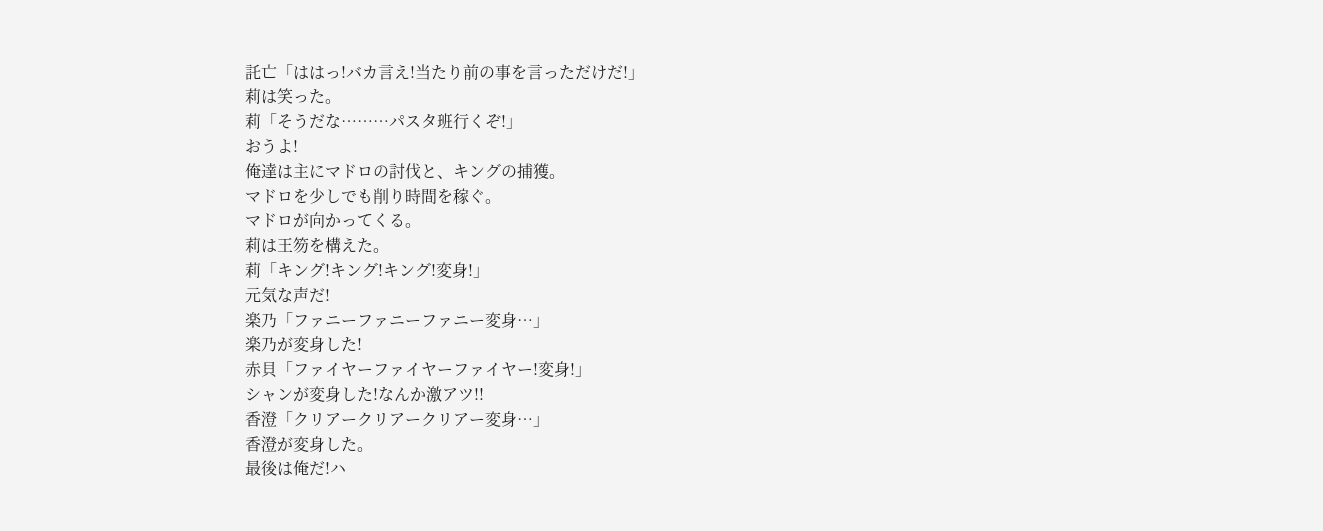託亡「ははっ!バカ言え!当たり前の事を言っただけだ!」
莉は笑った。
莉「そうだな………パスタ班行くぞ!」
おうよ!
俺達は主にマドロの討伐と、キングの捕獲。
マドロを少しでも削り時間を稼ぐ。
マドロが向かってくる。
莉は王笏を構えた。
莉「キング!キング!キング!変身!」
元気な声だ!
楽乃「ファニーファニーファニー変身…」
楽乃が変身した!
赤貝「ファイヤーファイヤーファイヤー!変身!」
シャンが変身した!なんか激アツ!!
香澄「クリアークリアークリアー変身…」
香澄が変身した。
最後は俺だ!ハ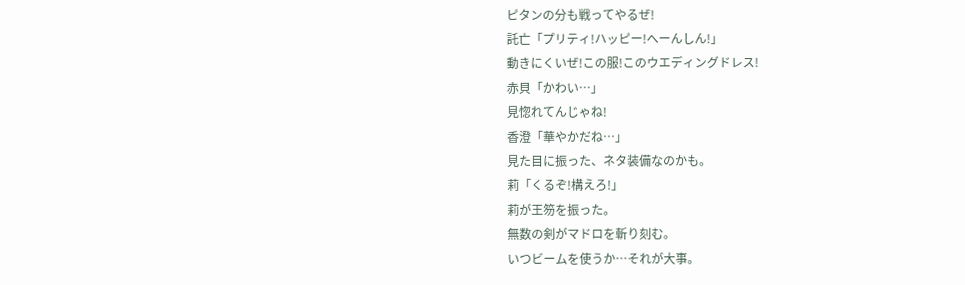ピタンの分も戦ってやるぜ!
託亡「プリティ!ハッピー!へーんしん!」
動きにくいぜ!この服!このウエディングドレス!
赤貝「かわい…」
見惚れてんじゃね!
香澄「華やかだね…」
見た目に振った、ネタ装備なのかも。
莉「くるぞ!構えろ!」
莉が王笏を振った。
無数の剣がマドロを斬り刻む。
いつビームを使うか…それが大事。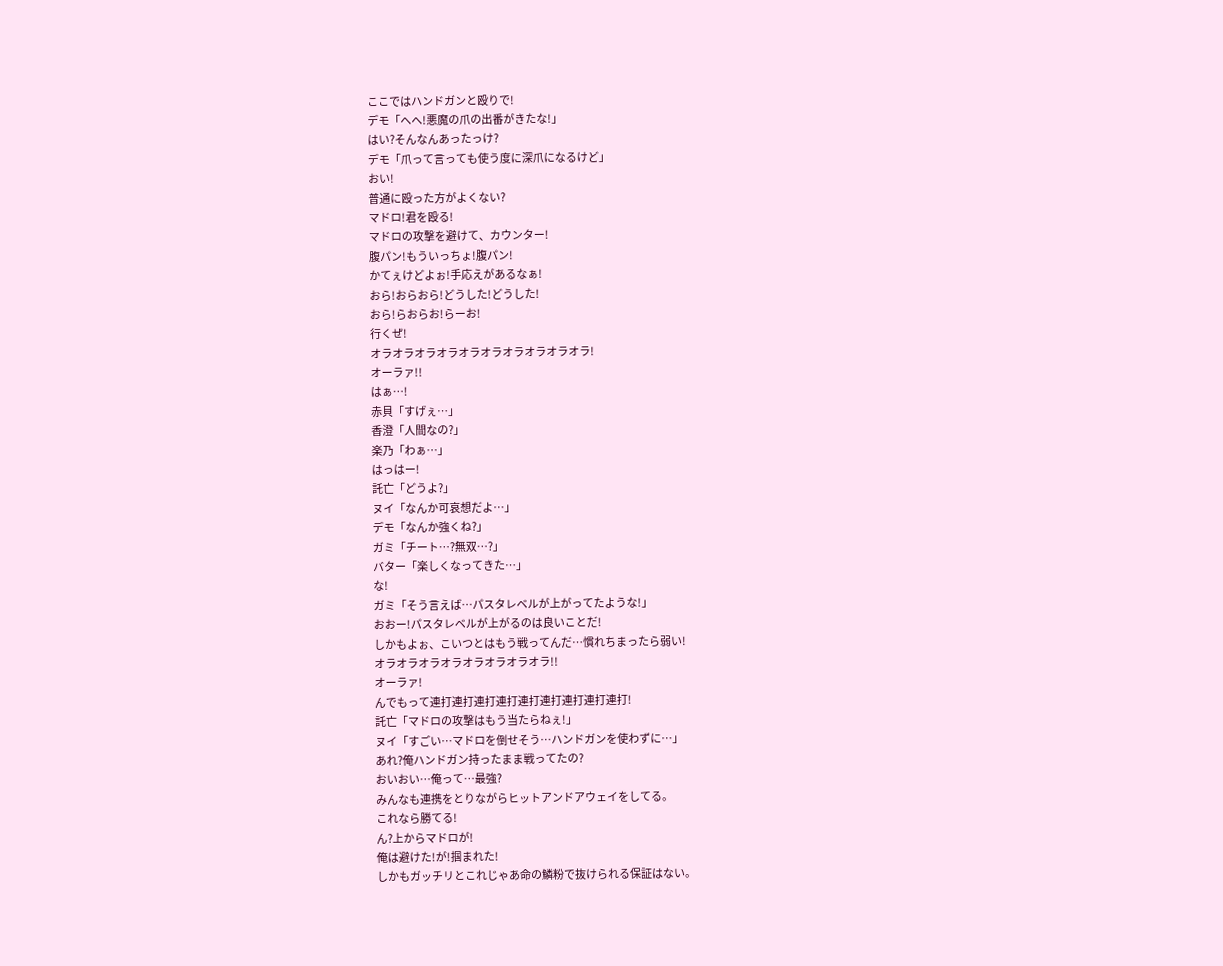ここではハンドガンと殴りで!
デモ「へへ!悪魔の爪の出番がきたな!」
はい?そんなんあったっけ?
デモ「爪って言っても使う度に深爪になるけど」
おい!
普通に殴った方がよくない?
マドロ!君を殴る!
マドロの攻撃を避けて、カウンター!
腹パン!もういっちょ!腹パン!
かてぇけどよぉ!手応えがあるなぁ!
おら!おらおら!どうした!どうした!
おら!らおらお!らーお!
行くぜ!
オラオラオラオラオラオラオラオラオラオラ!
オーラァ!!
はぁ…!
赤貝「すげぇ…」
香澄「人間なの?」
楽乃「わぁ…」
はっはー!
託亡「どうよ?」
ヌイ「なんか可哀想だよ…」
デモ「なんか強くね?」
ガミ「チート…?無双…?」
バター「楽しくなってきた…」
な!
ガミ「そう言えば…パスタレベルが上がってたような!」
おおー!パスタレベルが上がるのは良いことだ!
しかもよぉ、こいつとはもう戦ってんだ…慣れちまったら弱い!
オラオラオラオラオラオラオラオラ!!
オーラァ!
んでもって連打連打連打連打連打連打連打連打連打!
託亡「マドロの攻撃はもう当たらねぇ!」
ヌイ「すごい…マドロを倒せそう…ハンドガンを使わずに…」
あれ?俺ハンドガン持ったまま戦ってたの?
おいおい…俺って…最強?
みんなも連携をとりながらヒットアンドアウェイをしてる。
これなら勝てる!
ん?上からマドロが!
俺は避けた!が!掴まれた!
しかもガッチリとこれじゃあ命の鱗粉で抜けられる保証はない。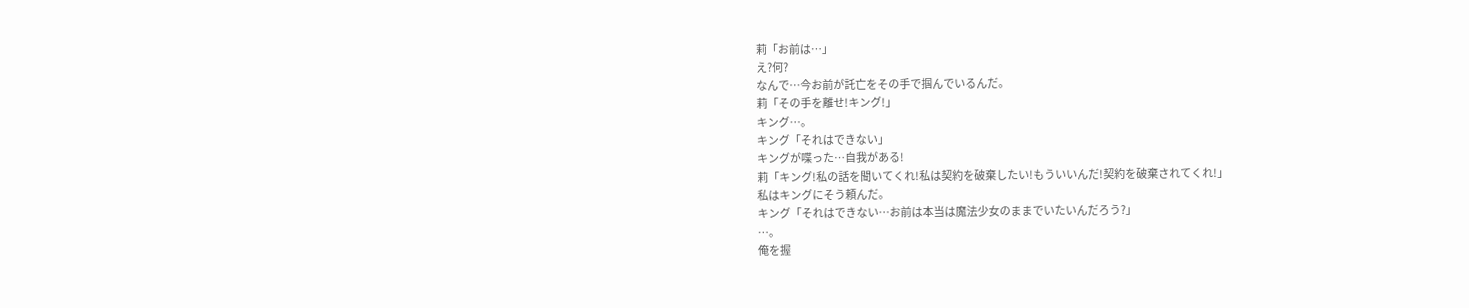莉「お前は…」
え?何?
なんで…今お前が託亡をその手で掴んでいるんだ。
莉「その手を離せ!キング!」
キング…。
キング「それはできない」
キングが喋った…自我がある!
莉「キング!私の話を聞いてくれ!私は契約を破棄したい!もういいんだ!契約を破棄されてくれ!」
私はキングにそう頼んだ。
キング「それはできない…お前は本当は魔法少女のままでいたいんだろう?」
…。
俺を握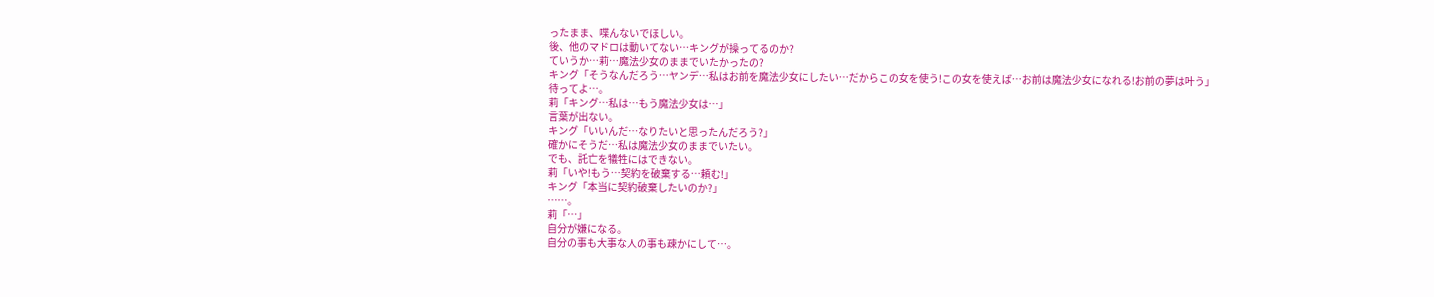ったまま、喋んないでほしい。
後、他のマドロは動いてない…キングが操ってるのか?
ていうか…莉…魔法少女のままでいたかったの?
キング「そうなんだろう…ヤンデ…私はお前を魔法少女にしたい…だからこの女を使う!この女を使えば…お前は魔法少女になれる!お前の夢は叶う」
待ってよ…。
莉「キング…私は…もう魔法少女は…」
言葉が出ない。
キング「いいんだ…なりたいと思ったんだろう?」
確かにそうだ…私は魔法少女のままでいたい。
でも、託亡を犠牲にはできない。
莉「いや!もう…契約を破棄する…頼む!」
キング「本当に契約破棄したいのか?」
……。
莉「…」
自分が嫌になる。
自分の事も大事な人の事も疎かにして…。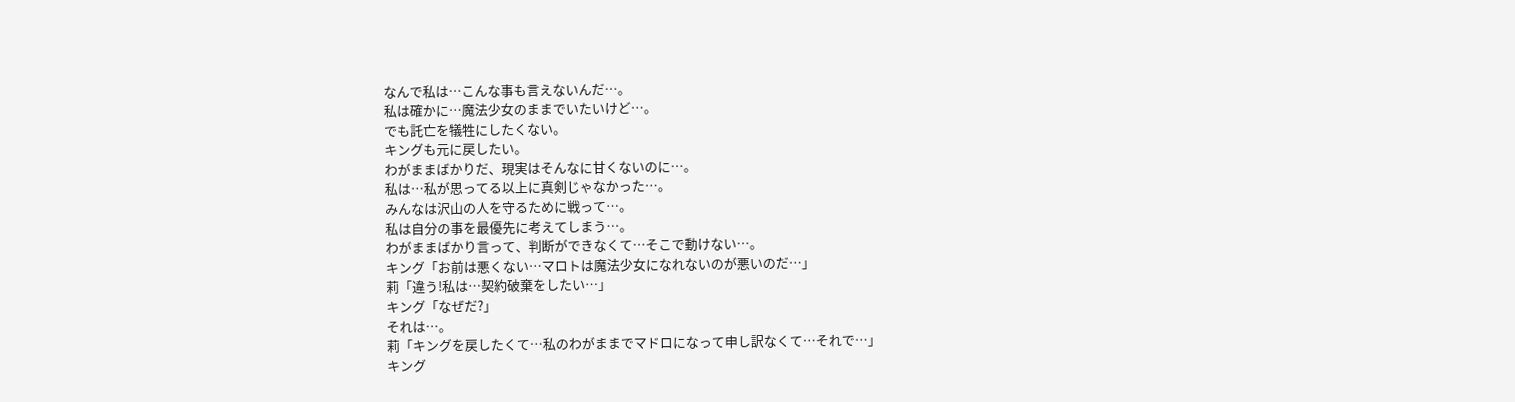なんで私は…こんな事も言えないんだ…。
私は確かに…魔法少女のままでいたいけど…。
でも託亡を犠牲にしたくない。
キングも元に戻したい。
わがままばかりだ、現実はそんなに甘くないのに…。
私は…私が思ってる以上に真剣じゃなかった…。
みんなは沢山の人を守るために戦って…。
私は自分の事を最優先に考えてしまう…。
わがままばかり言って、判断ができなくて…そこで動けない…。
キング「お前は悪くない…マロトは魔法少女になれないのが悪いのだ…」
莉「違う!私は…契約破棄をしたい…」
キング「なぜだ?」
それは…。
莉「キングを戻したくて…私のわがままでマドロになって申し訳なくて…それで…」
キング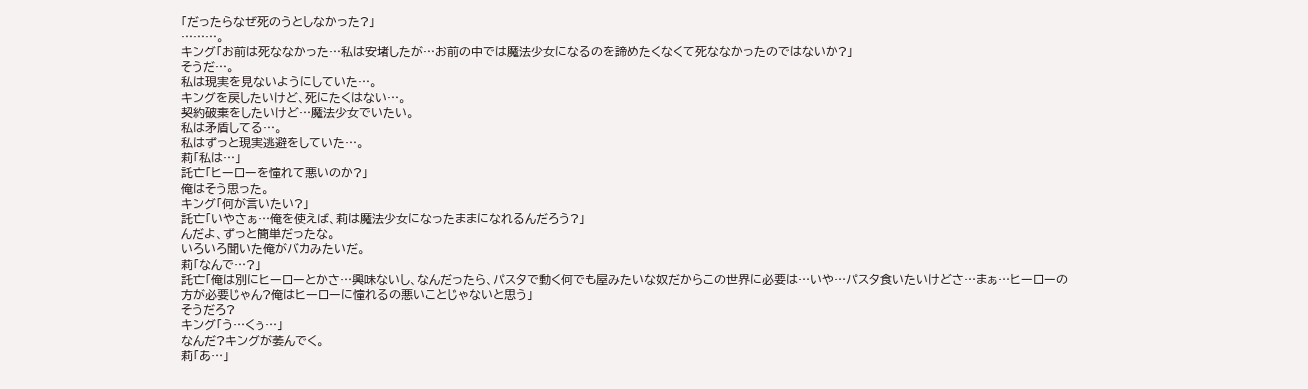「だったらなぜ死のうとしなかった?」
………。
キング「お前は死ななかった…私は安堵したが…お前の中では魔法少女になるのを諦めたくなくて死ななかったのではないか?」
そうだ…。
私は現実を見ないようにしていた…。
キングを戻したいけど、死にたくはない…。
契約破棄をしたいけど…魔法少女でいたい。
私は矛盾してる…。
私はずっと現実逃避をしていた…。
莉「私は…」
託亡「ヒーローを憧れて悪いのか?」
俺はそう思った。
キング「何が言いたい?」
託亡「いやさぁ…俺を使えば、莉は魔法少女になったままになれるんだろう?」
んだよ、ずっと簡単だったな。
いろいろ聞いた俺がバカみたいだ。
莉「なんで…?」
託亡「俺は別にヒーローとかさ…興味ないし、なんだったら、パスタで動く何でも屋みたいな奴だからこの世界に必要は…いや…パスタ食いたいけどさ…まぁ…ヒーローの方が必要じゃん?俺はヒーローに憧れるの悪いことじゃないと思う」
そうだろ?
キング「う…くぅ…」
なんだ?キングが萎んでく。
莉「あ…」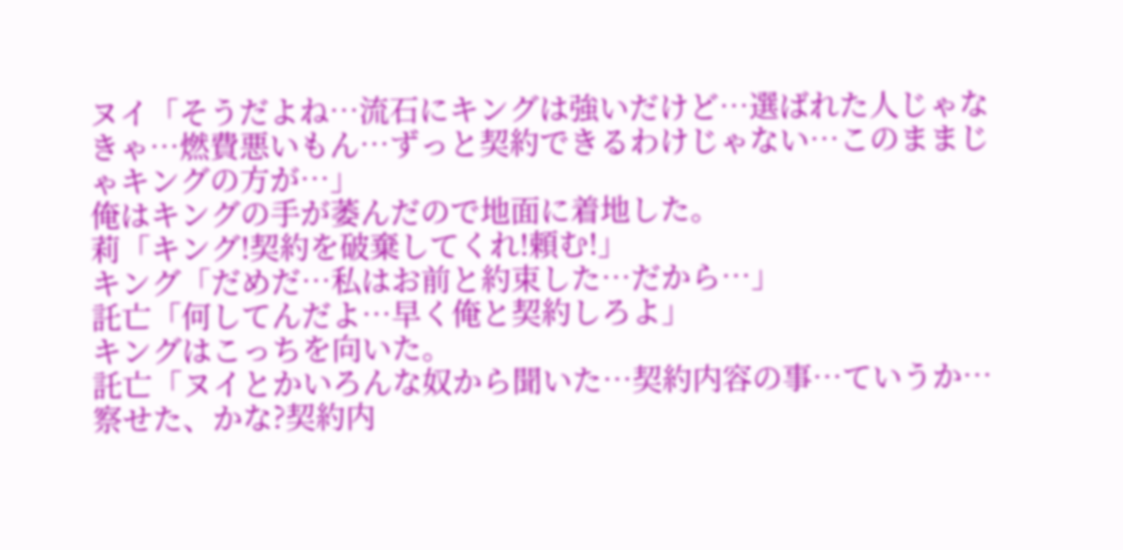ヌイ「そうだよね…流石にキングは強いだけど…選ばれた人じゃなきゃ…燃費悪いもん…ずっと契約できるわけじゃない…このままじゃキングの方が…」
俺はキングの手が萎んだので地面に着地した。
莉「キング!契約を破棄してくれ!頼む!」
キング「だめだ…私はお前と約束した…だから…」
託亡「何してんだよ…早く俺と契約しろよ」
キングはこっちを向いた。
託亡「ヌイとかいろんな奴から聞いた…契約内容の事…ていうか…察せた、かな?契約内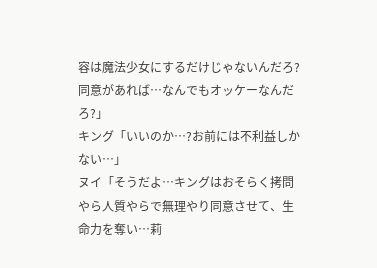容は魔法少女にするだけじゃないんだろ?同意があれば…なんでもオッケーなんだろ?」
キング「いいのか…?お前には不利益しかない…」
ヌイ「そうだよ…キングはおそらく拷問やら人質やらで無理やり同意させて、生命力を奪い…莉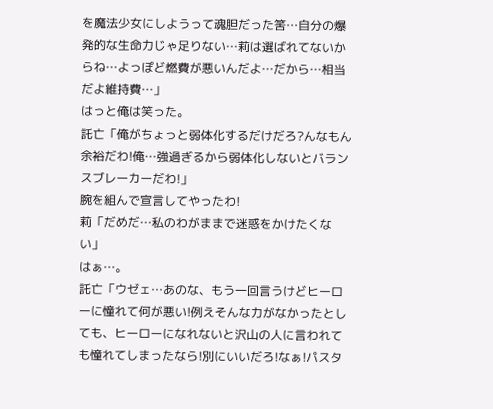を魔法少女にしようって魂胆だった筈…自分の爆発的な生命力じゃ足りない…莉は選ばれてないからね…よっぽど燃費が悪いんだよ…だから…相当だよ維持費…」
はっと俺は笑った。
託亡「俺がちょっと弱体化するだけだろ?んなもん余裕だわ!俺…強過ぎるから弱体化しないとバランスブレーカーだわ!」
腕を組んで宣言してやったわ!
莉「だめだ…私のわがままで迷惑をかけたくない」
はぁ…。
託亡「ウゼェ…あのな、もう一回言うけどヒーローに憧れて何が悪い!例えそんな力がなかったとしても、ヒーローになれないと沢山の人に言われても憧れてしまったなら!別にいいだろ!なぁ!パスタ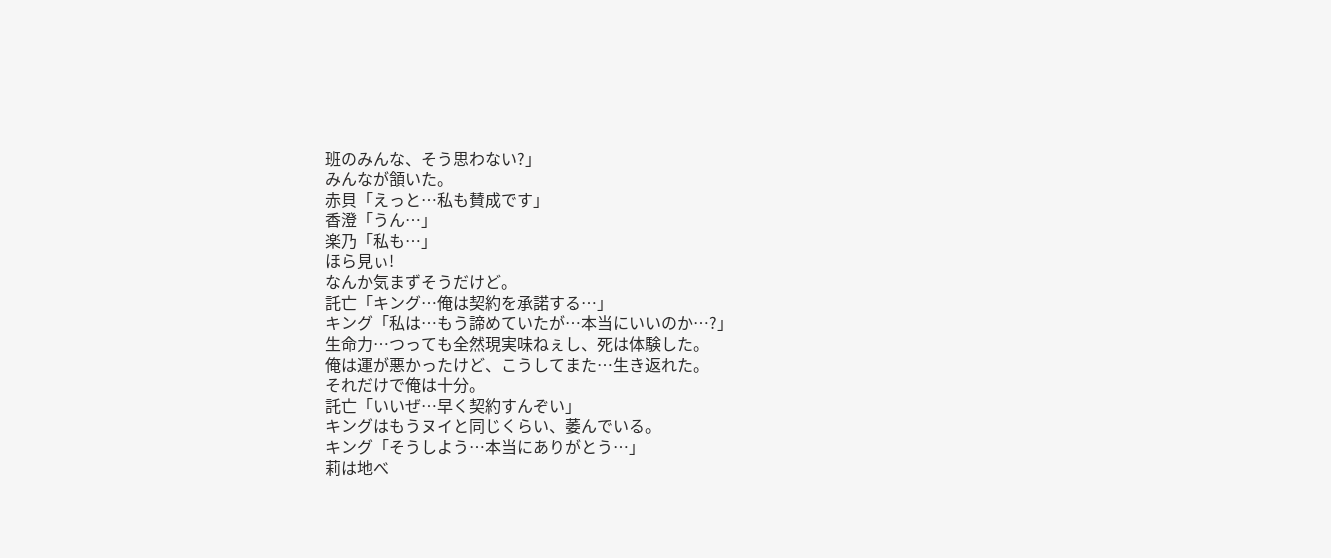班のみんな、そう思わない?」
みんなが頷いた。
赤貝「えっと…私も賛成です」
香澄「うん…」
楽乃「私も…」
ほら見ぃ!
なんか気まずそうだけど。
託亡「キング…俺は契約を承諾する…」
キング「私は…もう諦めていたが…本当にいいのか…?」
生命力…つっても全然現実味ねぇし、死は体験した。
俺は運が悪かったけど、こうしてまた…生き返れた。
それだけで俺は十分。
託亡「いいぜ…早く契約すんぞい」
キングはもうヌイと同じくらい、萎んでいる。
キング「そうしよう…本当にありがとう…」
莉は地べ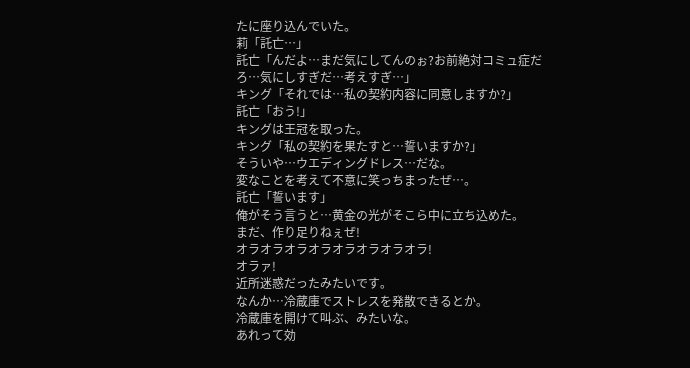たに座り込んでいた。
莉「託亡…」
託亡「んだよ…まだ気にしてんのぉ?お前絶対コミュ症だろ…気にしすぎだ…考えすぎ…」
キング「それでは…私の契約内容に同意しますか?」
託亡「おう!」
キングは王冠を取った。
キング「私の契約を果たすと…誓いますか?」
そういや…ウエディングドレス…だな。
変なことを考えて不意に笑っちまったぜ…。
託亡「誓います」
俺がそう言うと…黄金の光がそこら中に立ち込めた。
まだ、作り足りねぇぜ!
オラオラオラオラオラオラオラオラ!
オラァ!
近所迷惑だったみたいです。
なんか…冷蔵庫でストレスを発散できるとか。
冷蔵庫を開けて叫ぶ、みたいな。
あれって効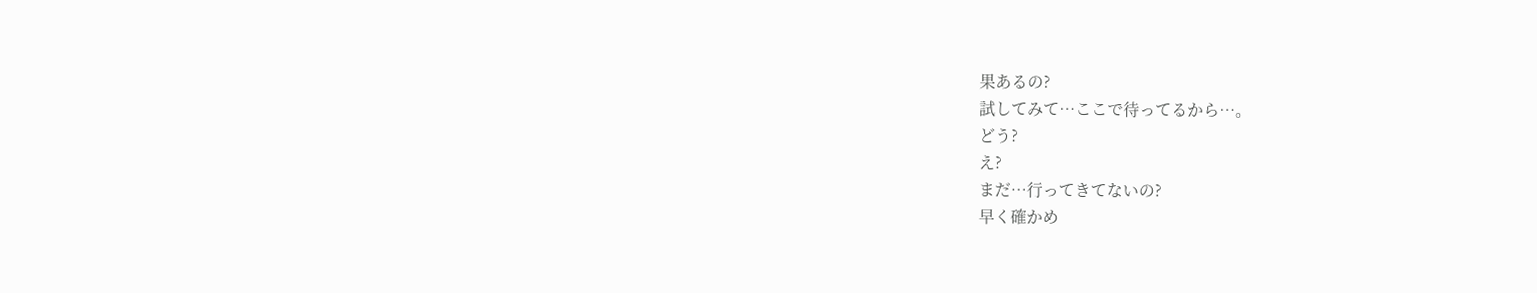果あるの?
試してみて…ここで待ってるから…。
どう?
え?
まだ…行ってきてないの?
早く確かめ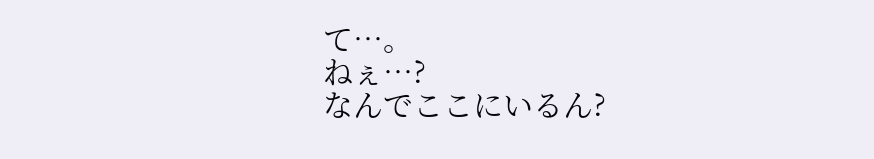て…。
ねぇ…?
なんでここにいるん?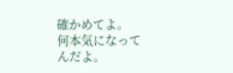確かめてよ。
何本気になってんだよ。